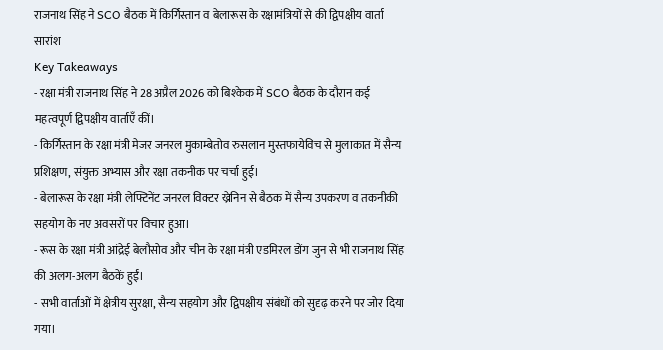राजनाथ सिंह ने SCO बैठक में किर्गिस्तान व बेलारूस के रक्षामंत्रियों से की द्विपक्षीय वार्ता
सारांश
Key Takeaways
- रक्षा मंत्री राजनाथ सिंह ने 28 अप्रैल 2026 को बिश्केक में SCO बैठक के दौरान कई महत्वपूर्ण द्विपक्षीय वार्ताएँ कीं।
- किर्गिस्तान के रक्षा मंत्री मेजर जनरल मुकाम्बेतोव रुसलान मुस्तफायेविच से मुलाकात में सैन्य प्रशिक्षण, संयुक्त अभ्यास और रक्षा तकनीक पर चर्चा हुई।
- बेलारूस के रक्षा मंत्री लेफ्टिनेंट जनरल विक्टर ख्रेनिन से बैठक में सैन्य उपकरण व तकनीकी सहयोग के नए अवसरों पर विचार हुआ।
- रूस के रक्षा मंत्री आंद्रेई बेलौसोव और चीन के रक्षा मंत्री एडमिरल डोंग जुन से भी राजनाथ सिंह की अलग-अलग बैठकें हुईं।
- सभी वार्ताओं में क्षेत्रीय सुरक्षा, सैन्य सहयोग और द्विपक्षीय संबंधों को सुदृढ़ करने पर जोर दिया गया।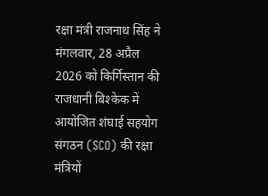रक्षा मंत्री राजनाथ सिंह ने मंगलवार, 28 अप्रैल 2026 को किर्गिस्तान की राजधानी बिश्केक में आयोजित शंघाई सहयोग संगठन (SCO) की रक्षा मंत्रियों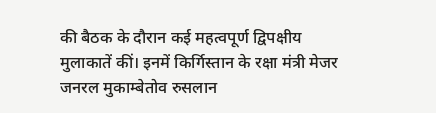की बैठक के दौरान कई महत्वपूर्ण द्विपक्षीय मुलाकातें कीं। इनमें किर्गिस्तान के रक्षा मंत्री मेजर जनरल मुकाम्बेतोव रुसलान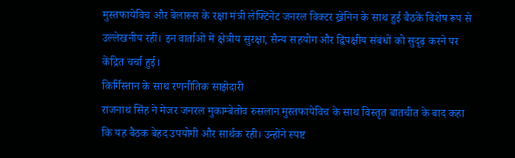मुस्तफायेविच और बेलारूस के रक्षा मंत्री लेफ्टिनेंट जनरल विक्टर ख्रेनिन के साथ हुई बैठकें विशेष रूप से उल्लेखनीय रहीं। इन वार्ताओं में क्षेत्रीय सुरक्षा, सैन्य सहयोग और द्विपक्षीय संबंधों को सुदृढ़ करने पर केंद्रित चर्चा हुई।
किर्गिस्तान के साथ रणनीतिक साझेदारी
राजनाथ सिंह ने मेजर जनरल मुकाम्बेतोव रुसलान मुस्तफायेविच के साथ विस्तृत बातचीत के बाद कहा कि यह बैठक बेहद उपयोगी और सार्थक रही। उन्होंने स्पष्ट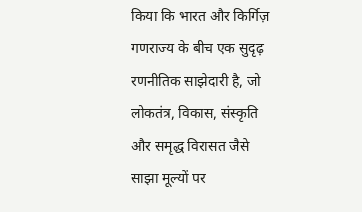किया कि भारत और किर्गिज़ गणराज्य के बीच एक सुदृढ़ रणनीतिक साझेदारी है, जो लोकतंत्र, विकास, संस्कृति और समृद्ध विरासत जैसे साझा मूल्यों पर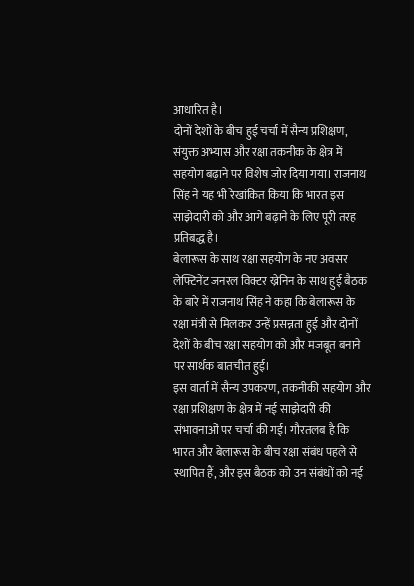आधारित है।
दोनों देशों के बीच हुई चर्चा में सैन्य प्रशिक्षण, संयुक्त अभ्यास और रक्षा तकनीक के क्षेत्र में सहयोग बढ़ाने पर विशेष जोर दिया गया। राजनाथ सिंह ने यह भी रेखांकित किया कि भारत इस साझेदारी को और आगे बढ़ाने के लिए पूरी तरह प्रतिबद्ध है।
बेलारूस के साथ रक्षा सहयोग के नए अवसर
लेफ्टिनेंट जनरल विक्टर ख्रेनिन के साथ हुई बैठक के बारे में राजनाथ सिंह ने कहा कि बेलारूस के रक्षा मंत्री से मिलकर उन्हें प्रसन्नता हुई और दोनों देशों के बीच रक्षा सहयोग को और मजबूत बनाने पर सार्थक बातचीत हुई।
इस वार्ता में सैन्य उपकरण, तकनीकी सहयोग और रक्षा प्रशिक्षण के क्षेत्र में नई साझेदारी की संभावनाओं पर चर्चा की गई। गौरतलब है कि भारत और बेलारूस के बीच रक्षा संबंध पहले से स्थापित हैं, और इस बैठक को उन संबंधों को नई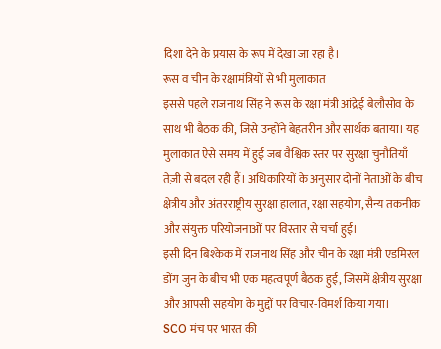दिशा देने के प्रयास के रूप में देखा जा रहा है।
रूस व चीन के रक्षामंत्रियों से भी मुलाकात
इससे पहले राजनाथ सिंह ने रूस के रक्षा मंत्री आंद्रेई बेलौसोव के साथ भी बैठक की, जिसे उन्होंने बेहतरीन और सार्थक बताया। यह मुलाकात ऐसे समय में हुई जब वैश्विक स्तर पर सुरक्षा चुनौतियाँ तेज़ी से बदल रही हैं। अधिकारियों के अनुसार दोनों नेताओं के बीच क्षेत्रीय और अंतरराष्ट्रीय सुरक्षा हालात, रक्षा सहयोग, सैन्य तकनीक और संयुक्त परियोजनाओं पर विस्तार से चर्चा हुई।
इसी दिन बिश्केक में राजनाथ सिंह और चीन के रक्षा मंत्री एडमिरल डोंग जुन के बीच भी एक महत्वपूर्ण बैठक हुई, जिसमें क्षेत्रीय सुरक्षा और आपसी सहयोग के मुद्दों पर विचार-विमर्श किया गया।
SCO मंच पर भारत की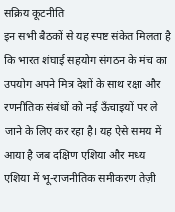सक्रिय कूटनीति
इन सभी बैठकों से यह स्पष्ट संकेत मिलता है कि भारत शंघाई सहयोग संगठन के मंच का उपयोग अपने मित्र देशों के साथ रक्षा और रणनीतिक संबंधों को नई ऊँचाइयों पर ले जाने के लिए कर रहा है। यह ऐसे समय में आया है जब दक्षिण एशिया और मध्य एशिया में भू-राजनीतिक समीकरण तेज़ी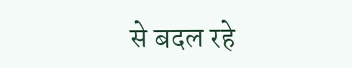से बदल रहे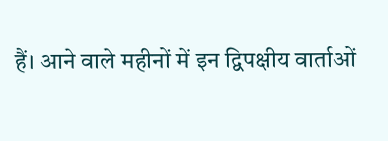हैं। आने वाले महीनों में इन द्विपक्षीय वार्ताओं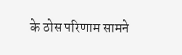के ठोस परिणाम सामने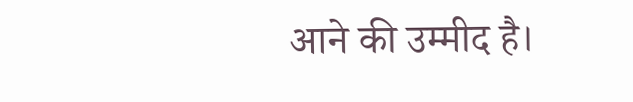आने की उम्मीद है।